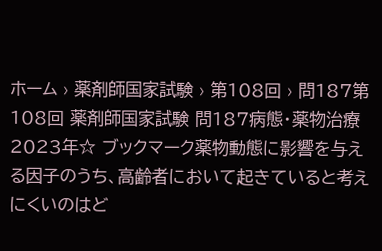ホーム › 薬剤師国家試験 › 第108回 › 問187第108回 薬剤師国家試験 問187病態・薬物治療2023年☆ ブックマーク薬物動態に影響を与える因子のうち、高齢者において起きていると考えにくいのはど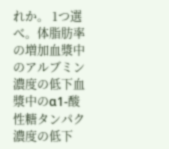れか。 1つ選べ。体脂肪率の増加血漿中のアルブミン濃度の低下血漿中のα1-酸性糖タンパク濃度の低下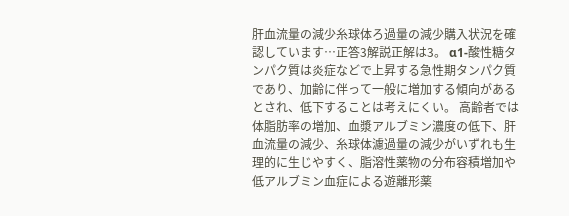肝血流量の減少糸球体ろ過量の減少購入状況を確認しています…正答3解説正解は3。 α1-酸性糖タンパク質は炎症などで上昇する急性期タンパク質であり、加齢に伴って一般に増加する傾向があるとされ、低下することは考えにくい。 高齢者では体脂肪率の増加、血漿アルブミン濃度の低下、肝血流量の減少、糸球体濾過量の減少がいずれも生理的に生じやすく、脂溶性薬物の分布容積増加や低アルブミン血症による遊離形薬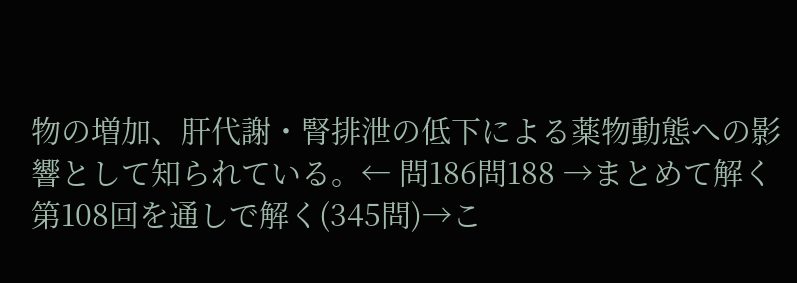物の増加、肝代謝・腎排泄の低下による薬物動態への影響として知られている。← 問186問188 →まとめて解く第108回を通しで解く(345問)→こ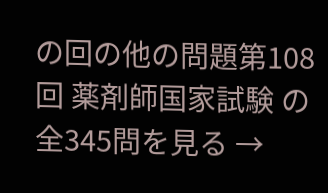の回の他の問題第108回 薬剤師国家試験 の全345問を見る →